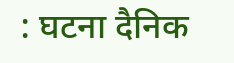: घटना दैनिक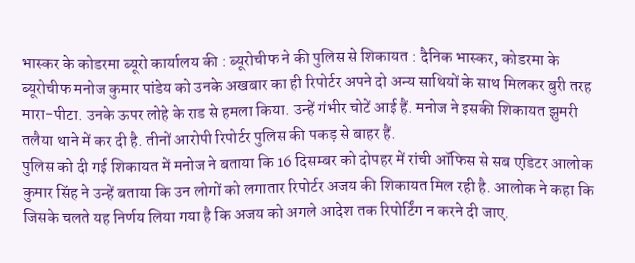भास्कर के कोडरमा ब्यूरो कार्यालय की : ब्यूरोचीफ ने की पुलिस से शिकायत : दैनिक भास्कर, कोडरमा के ब्यूरोचीफ मनोज कुमार पांडेय को उनके अखबार का ही रिपोर्टर अपने दो अन्य साथियों के साथ मिलकर बुरी तरह मारा-पीटा. उनके ऊपर लोहे के राड से हमला किया. उन्हें गंभीर चोटें आई हैं. मनोज ने इसकी शिकायत झुमरी तलैया थाने में कर दी है. तीनों आरोपी रिपोर्टर पुलिस की पकड़ से बाहर हैं.
पुलिस को दी गई शिकायत में मनोज ने बताया कि 16 दिसम्बर को दोपहर में रांची ऑफिस से सब एडिटर आलोक कुमार सिंह ने उन्हें बताया कि उन लोगों को लगातार रिपोर्टर अजय की शिकायत मिल रही है. आलोक ने कहा कि जिसके चलते यह निर्णय लिया गया है कि अजय को अगले आदेश तक रिपोर्टिंग न करने दी जाए.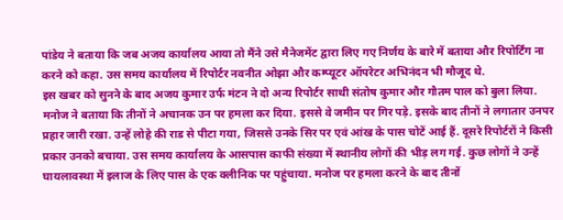पांडेय ने बताया कि जब अजय कार्यालय आया तो मैंने उसे मैनेजमेंट द्वारा लिए गए निर्णय के बारे में बताया और रिपोर्टिंग ना करने को कहा. उस समय कार्यालय में रिपोर्टर नवनीत ओझा और कम्प्यूटर ऑपरेटर अभिनंदन भी मौजूद थे.
इस खबर को सुनने के बाद अजय कुमार उर्फ मंटन ने दो अन्य रिपोर्टर साथी संतोष कुमार और गौतम पाल को बुला लिया. मनोज ने बताया कि तीनों ने अचानक उन पर हमला कर दिया. इससे वे जमीन पर गिर पड़े. इसके बाद तीनों ने लगातार उनपर प्रहार जारी रखा. उन्हें लोहे की राड से पीटा गया, जिससे उनके सिर पर एवं आंख के पास चोटें आई हैं. दूसरे रिपोर्टरों ने किसी प्रकार उनको बचाया. उस समय कार्यालय के आसपास काफी संख्या में स्थानीय लोगों की भीड़ लग गई. कुछ लोगों ने उन्हें घायलावस्था में इलाज के लिए पास के एक क्लीनिक पर पहुंचाया. मनोज पर हमला करने के बाद तीनों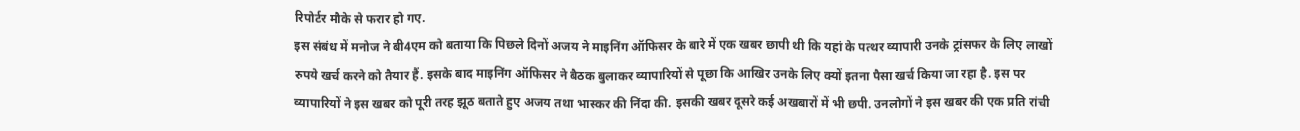रिपोर्टर मौके से फरार हो गए.
इस संबंध में मनोज ने बी4एम को बताया कि पिछले दिनों अजय ने माइनिंग ऑफिसर के बारे में एक खबर छापी थी कि यहां के पत्थर व्यापारी उनके ट्रांसफर के लिए लाखों रुपये खर्च करने को तैयार हैं. इसके बाद माइनिंग ऑफिसर ने बैठक बुलाकर व्यापारियों से पूछा कि आखिर उनके लिए क्यों इतना पैसा खर्च किया जा रहा है. इस पर व्यापारियों ने इस खबर को पूरी तरह झूठ बताते हुए अजय तथा भास्कर की निंदा की. इसकी खबर दूसरे कई अखबारों में भी छपी. उनलोगों ने इस खबर की एक प्रति रांची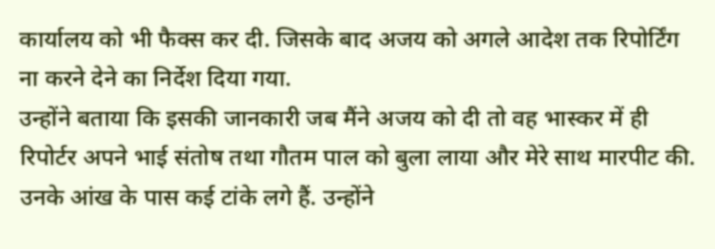कार्यालय को भी फैक्स कर दी. जिसके बाद अजय को अगले आदेश तक रिपोर्टिंग ना करने देने का निर्देश दिया गया.
उन्होंने बताया कि इसकी जानकारी जब मैंने अजय को दी तो वह भास्कर में ही रिपोर्टर अपने भाई संतोष तथा गौतम पाल को बुला लाया और मेरे साथ मारपीट की. उनके आंख के पास कई टांके लगे हैं. उन्होंने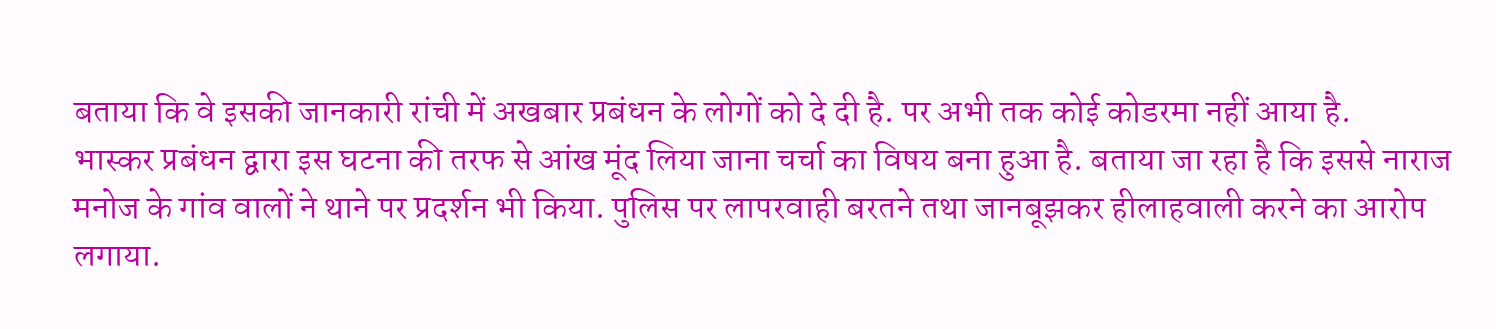बताया कि वे इसकी जानकारी रांची में अखबार प्रबंधन के लोगों को दे दी है. पर अभी तक कोई कोडरमा नहीं आया है.
भास्कर प्रबंधन द्वारा इस घटना की तरफ से आंख मूंद लिया जाना चर्चा का विषय बना हुआ है. बताया जा रहा है कि इससे नाराज मनोज के गांव वालों ने थाने पर प्रदर्शन भी किया. पुलिस पर लापरवाही बरतने तथा जानबूझकर हीलाहवाली करने का आरोप लगाया.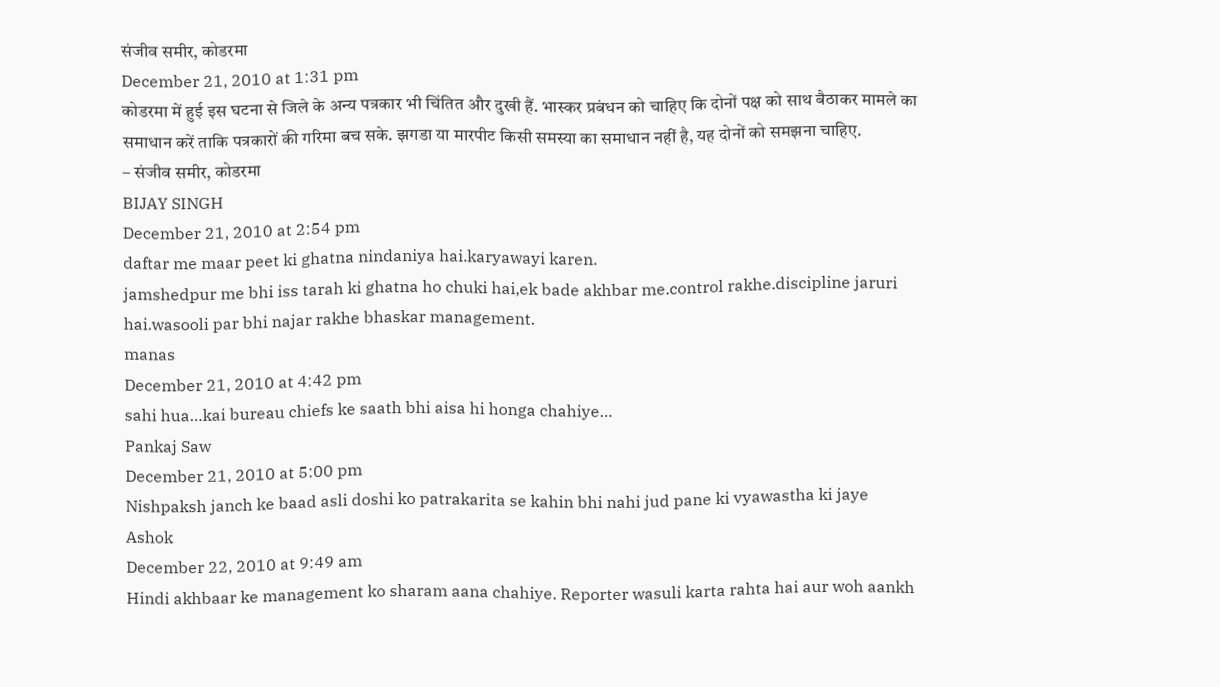संजीव समीर, कोडरमा
December 21, 2010 at 1:31 pm
कोडरमा में हुई इस घटना से जिले के अन्य पत्रकार भी चिंतित और दुखी हैं. भास्कर प्रबंधन को चाहिए कि दोनों पक्ष को साथ बैठाकर मामले का समाधान करें ताकि पत्रकारों की गरिमा बच सके. झगडा या मारपीट किसी समस्या का समाधान नहीं है, यह दोनों को समझना चाहिए.
– संजीव समीर, कोडरमा
BIJAY SINGH
December 21, 2010 at 2:54 pm
daftar me maar peet ki ghatna nindaniya hai.karyawayi karen.
jamshedpur me bhi iss tarah ki ghatna ho chuki hai,ek bade akhbar me.control rakhe.discipline jaruri hai.wasooli par bhi najar rakhe bhaskar management.
manas
December 21, 2010 at 4:42 pm
sahi hua…kai bureau chiefs ke saath bhi aisa hi honga chahiye…
Pankaj Saw
December 21, 2010 at 5:00 pm
Nishpaksh janch ke baad asli doshi ko patrakarita se kahin bhi nahi jud pane ki vyawastha ki jaye
Ashok
December 22, 2010 at 9:49 am
Hindi akhbaar ke management ko sharam aana chahiye. Reporter wasuli karta rahta hai aur woh aankh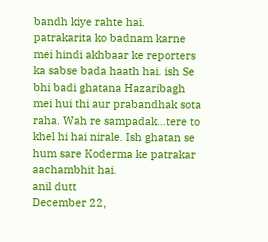bandh kiye rahte hai. patrakarita ko badnam karne mei hindi akhbaar ke reporters ka sabse bada haath hai. ish Se bhi badi ghatana Hazaribagh mei hui thi aur prabandhak sota raha. Wah re sampadak…tere to khel hi hai nirale. Ish ghatan se hum sare Koderma ke patrakar aachambhit hai.
anil dutt
December 22,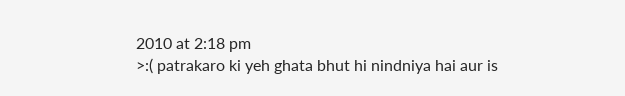2010 at 2:18 pm
>:( patrakaro ki yeh ghata bhut hi nindniya hai aur is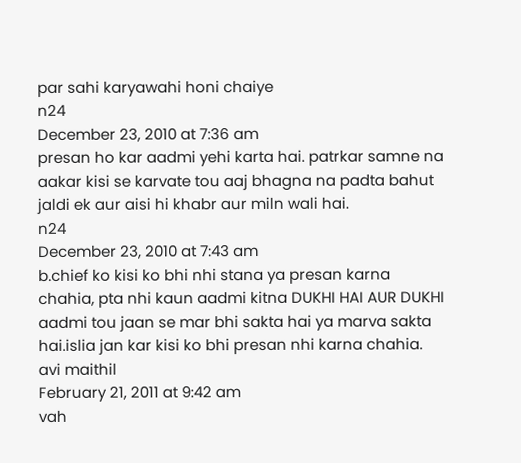par sahi karyawahi honi chaiye
n24
December 23, 2010 at 7:36 am
presan ho kar aadmi yehi karta hai. patrkar samne na aakar kisi se karvate tou aaj bhagna na padta bahut jaldi ek aur aisi hi khabr aur miln wali hai.
n24
December 23, 2010 at 7:43 am
b.chief ko kisi ko bhi nhi stana ya presan karna chahia, pta nhi kaun aadmi kitna DUKHI HAI AUR DUKHI aadmi tou jaan se mar bhi sakta hai ya marva sakta hai.islia jan kar kisi ko bhi presan nhi karna chahia.
avi maithil
February 21, 2011 at 9:42 am
vah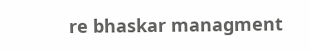re bhaskar managment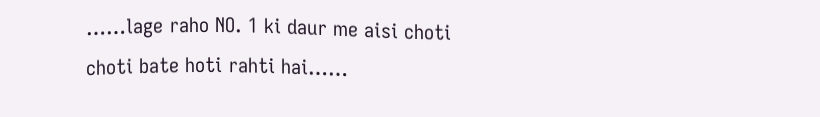……lage raho NO. 1 ki daur me aisi choti choti bate hoti rahti hai……